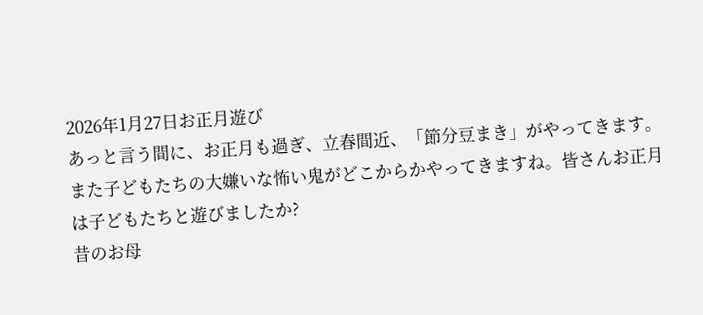2026年1月27日お正月遊び
あっと言う間に、お正月も過ぎ、立春間近、「節分豆まき」がやってきます。また子どもたちの大嫌いな怖い鬼がどこからかやってきますね。皆さんお正月は子どもたちと遊びましたか?
昔のお母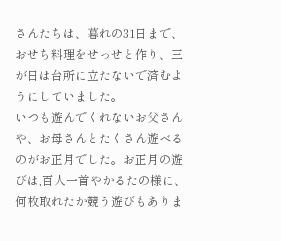さんたちは、暮れの31日まで、おせち料理をせっせと作り、三が日は台所に立たないで済むようにしていました。
いつも遊んでくれないお父さんや、お母さんとたくさん遊べるのがお正月でした。お正月の遊びは,百人一首やかるたの様に、何枚取れたか競う遊びもありま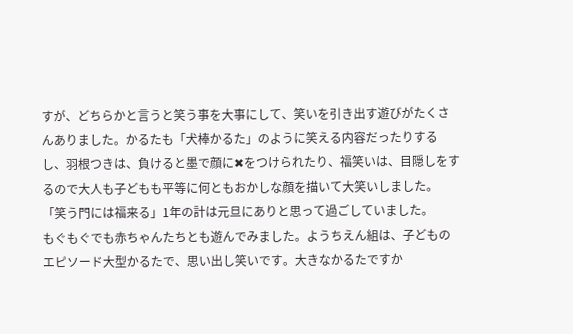すが、どちらかと言うと笑う事を大事にして、笑いを引き出す遊びがたくさんありました。かるたも「犬棒かるた」のように笑える内容だったりするし、羽根つきは、負けると墨で顔に✖をつけられたり、福笑いは、目隠しをするので大人も子どもも平等に何ともおかしな顔を描いて大笑いしました。「笑う門には福来る」1年の計は元旦にありと思って過ごしていました。
もぐもぐでも赤ちゃんたちとも遊んでみました。ようちえん組は、子どものエピソード大型かるたで、思い出し笑いです。大きなかるたですか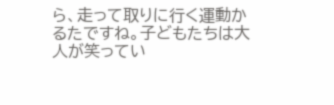ら、走って取りに行く運動かるたですね。子どもたちは大人が笑ってい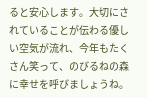ると安心します。大切にされていることが伝わる優しい空気が流れ、今年もたくさん笑って、のびるねの森に幸せを呼びましょうね。